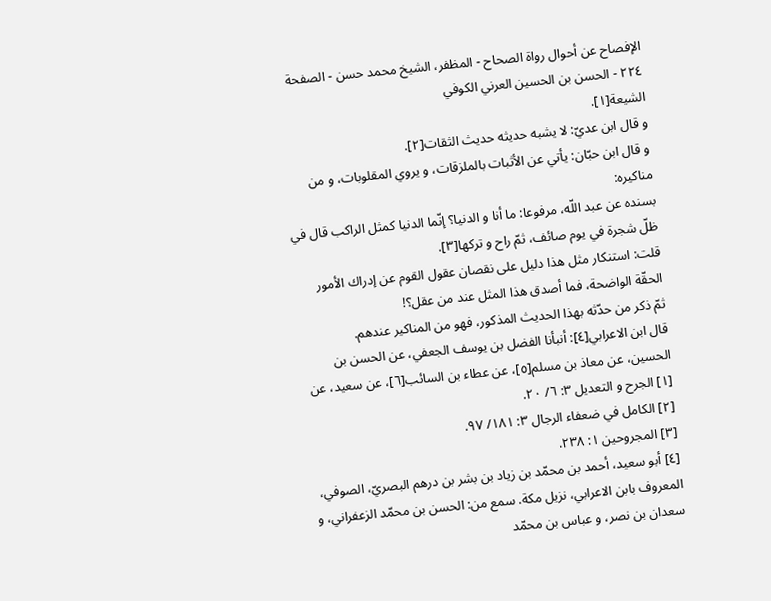الإفصاح عن أحوال رواة الصحاح - المظفر، الشيخ محمد حسن - الصفحة ٢٢٤ - الحسن بن الحسين العرني الكوفي
الشيعة[١].
و قال ابن عديّ: لا يشبه حديثه حديث الثقات[٢].
و قال ابن حبّان: يأتي عن الأثبات بالملزقات، و يروي المقلوبات، و من مناكيره:
بسنده عن عبد اللّه، مرفوعا: ما أنا و الدنيا؟ إنّما الدنيا كمثل الراكب قال في ظلّ شجرة في يوم صائف، ثمّ راح و تركها[٣].
قلت: استنكار مثل هذا دليل على نقصان عقول القوم عن إدراك الأمور الحقّة الواضحة، فما أصدق هذا المثل عند من عقل؟!
ثمّ ذكر من حدّثه بهذا الحديث المذكور، فهو من المناكير عندهم.
قال ابن الاعرابي[٤]: أنبأنا الفضل بن يوسف الجعفي، عن الحسن بن الحسين، عن معاذ بن مسلم[٥]، عن عطاء بن السائب[٦]، عن سعيد، عن
[١] الجرح و التعديل ٣: ٦/ ٢٠.
[٢] الكامل في ضعفاء الرجال ٣: ١٨١/ ٩٧.
[٣] المجروحين ١: ٢٣٨.
[٤] أبو سعيد، أحمد بن محمّد بن زياد بن بشر بن درهم البصريّ، الصوفي، المعروف بابن الاعرابي، نزيل مكة. سمع من: الحسن بن محمّد الزعفراني، و سعدان بن نصر، و عباس بن محمّد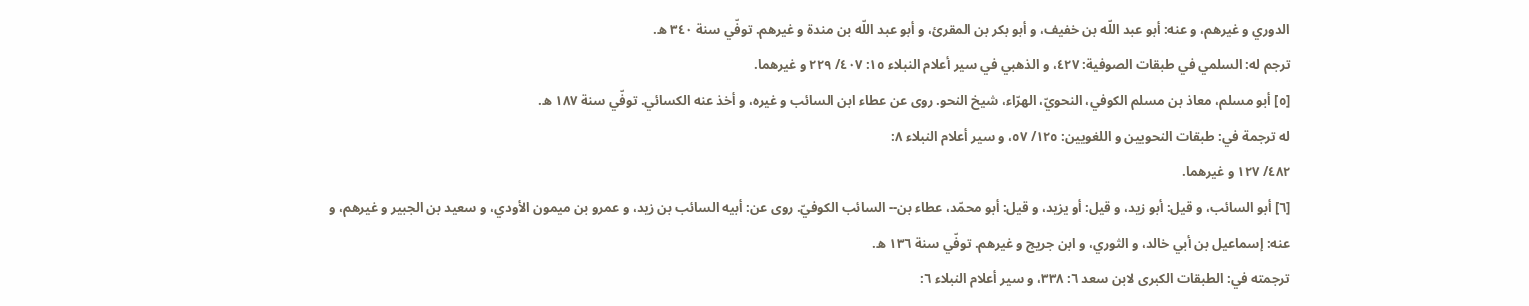الدوري و غيرهم، و عنه: أبو عبد اللّه بن خفيف، و أبو بكر بن المقرئ، و أبو عبد اللّه بن مندة و غيرهم. توفّي سنة ٣٤٠ ه.
ترجم له: السلمي في طبقات الصوفية: ٤٢٧، و الذهبي في سير أعلام النبلاء ١٥: ٤٠٧/ ٢٢٩ و غيرهما.
[٥] أبو مسلم، معاذ بن مسلم الكوفي، النحويّ، الهرّاء، شيخ النحو. روى عن عطاء ابن السائب و غيره، و أخذ عنه الكسائي. توفّي سنة ١٨٧ ه.
له ترجمة في: طبقات النحويين و اللغويين: ١٢٥/ ٥٧، و سير أعلام النبلاء ٨:
٤٨٢/ ١٢٧ و غيرهما.
[٦] أبو السائب، و قيل: أبو زيد، و قيل: أو يزيد، و قيل: أبو محمّد، عطاء بن-- السائب الكوفيّ. روى عن: أبيه السائب بن زيد، و عمرو بن ميمون الأودي، و سعيد بن الجبير و غيرهم، و عنه: إسماعيل بن أبي خالد، و الثوري، و ابن جريج و غيرهم. توفّي سنة ١٣٦ ه.
ترجمته في: الطبقات الكبرى لابن سعد ٦: ٣٣٨، و سير أعلام النبلاء ٦: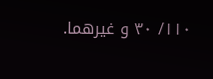١١٠/ ٣٠ و غيرهما.